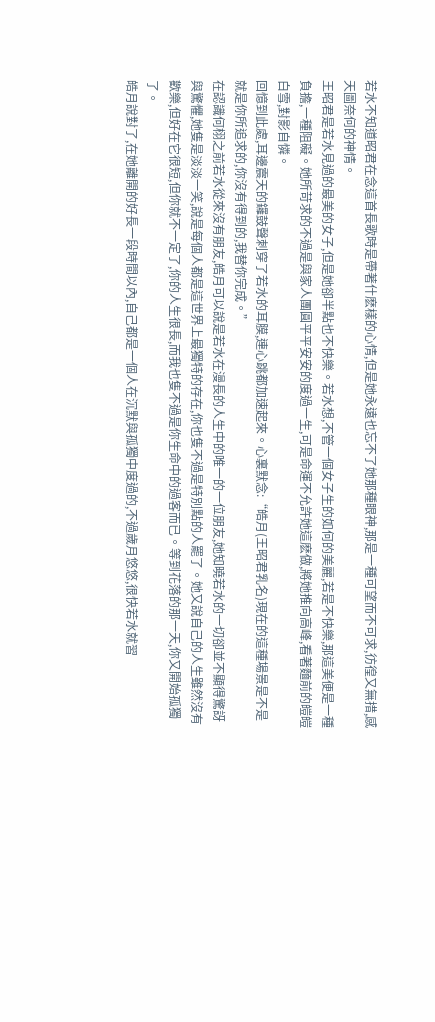若水不知道昭君在念這首長歌時是帶著什麽樣的心情,但是她永遠也忘不了她那種眼神,那是一種可望而不可求,彷徨又無措,感天圖奈何的神情。
王昭君是若水見過的最美的女子,但是她卻半點也不快樂。若水想,不管一個女子生的如何的美麗,若是不快樂,那這美便是一種負擔,一種阻礙。她所苛求的不過是與家人團圓平平安安的度過一生,可是命運不允許她這麽做,將她推向高峰,看著麵前的皚皚白雪,對影自憐。
回憶到此處,耳邊震天的鑼鼓聲刺穿了若水的耳膜,連心跳都加速起來。心裏默念:“皓月(王昭君乳名)現在的這種場景是不是就是你所追求的,你沒有得到的,我替你完成。”
在認識何栩之前若水從來沒有朋友,皓月可以說是若水在漫長的人生中的唯一的一位朋友,她知曉若水的一切卻並不顯得驚訝與驚懼,她隻是淡淡一笑,說是每個人都是這世界上最獨特的存在,你也隻不過是特別點的人罷了。她又說自己的人生雖然沒有歡樂,但好在它很短,但你就不一定了,你的人生很長,而我也隻不過是你生命中的過客而已。等到花落的那一天,你又開始孤獨了。
皓月說對了,在她離開的好長一段時間以內,自己都是一個人在沉默與孤獨中度過的,不過歲月悠悠,很快若水就習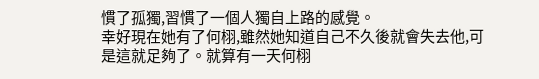慣了孤獨,習慣了一個人獨自上路的感覺。
幸好現在她有了何栩,雖然她知道自己不久後就會失去他,可是這就足夠了。就算有一天何栩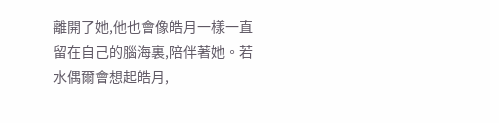離開了她,他也會像皓月一樣一直留在自己的腦海裏,陪伴著她。若水偶爾會想起皓月,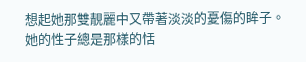想起她那雙靚麗中又帶著淡淡的憂傷的眸子。她的性子總是那樣的恬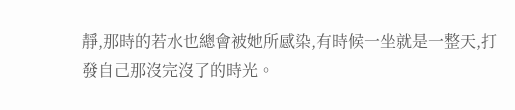靜,那時的若水也總會被她所感染,有時候一坐就是一整天,打發自己那沒完沒了的時光。